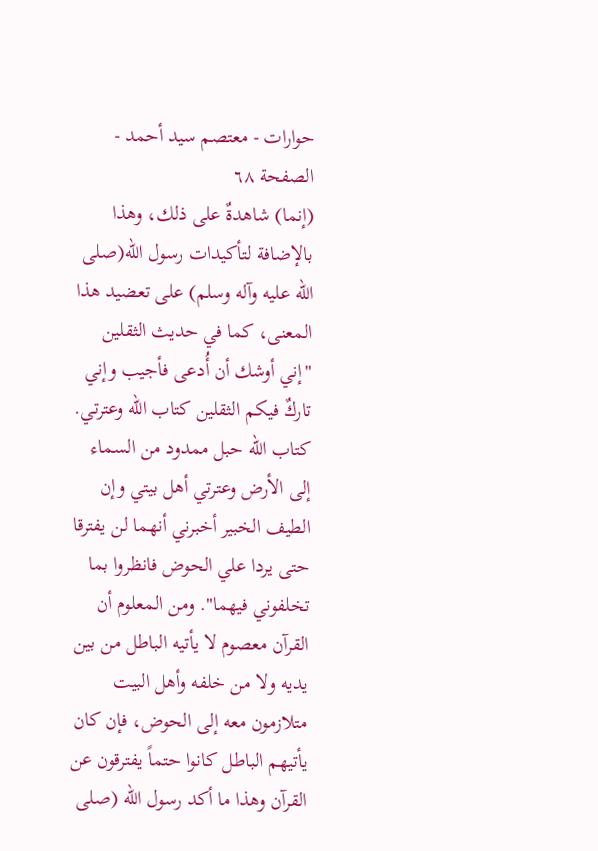حوارات - معتصم سيد أحمد - الصفحة ٦٨
(إنما) شاهدةٌ على ذلك، وهذا بالإضافة لتأكيدات رسول الله(صلى الله عليه وآله وسلم) على تعضيد هذا المعنى، كما في حديث الثقلين "إني أوشك أن أُدعى فأجيب وإني تاركٌ فيكم الثقلين كتاب الله وعترتي. كتاب الله حبل ممدود من السماء إلى الأرض وعترتي أهل بيتي وإن الطيف الخبير أخبرني أنهما لن يفترقا حتى يردا علي الحوض فانظروا بما تخلفوني فيهما". ومن المعلوم أن القرآن معصوم لا يأتيه الباطل من بين يديه ولا من خلفه وأهل البيت متلازمون معه إلى الحوض، فإن كان يأتيهم الباطل كانوا حتماً يفترقون عن القرآن وهذا ما أكد رسول الله (صلى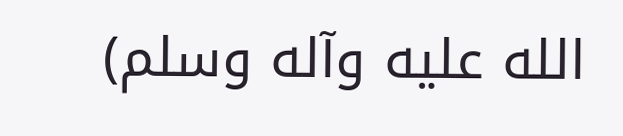الله عليه وآله وسلم)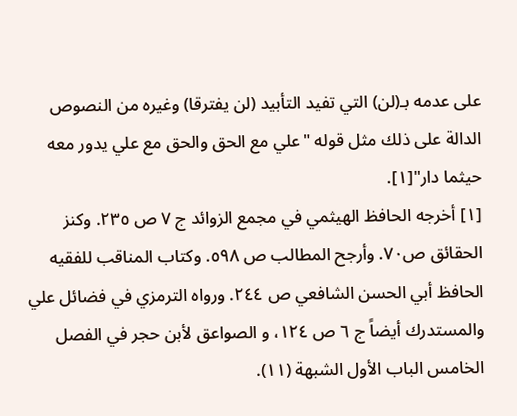على عدمه بـ(لن) التي تفيد التأبيد (لن يفترقا) وغيره من النصوص الدالة على ذلك مثل قوله "علي مع الحق والحق مع علي يدور معه حيثما دار"[١].
[١] أخرجه الحافظ الهيثمي في مجمع الزوائد ج ٧ ص ٢٣٥. وكنز الحقائق ص٧٠. وأرجح المطالب ص ٥٩٨. وكتاب المناقب للفقيه الحافظ أبي الحسن الشافعي ص ٢٤٤. ورواه الترمزي في فضائل علي والمستدرك أيضاً ج ٦ ص ١٢٤، و الصواعق لأبن حجر في الفصل الخامس الباب الأول الشبهة (١١).